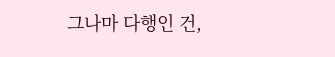그나마 다행인 건,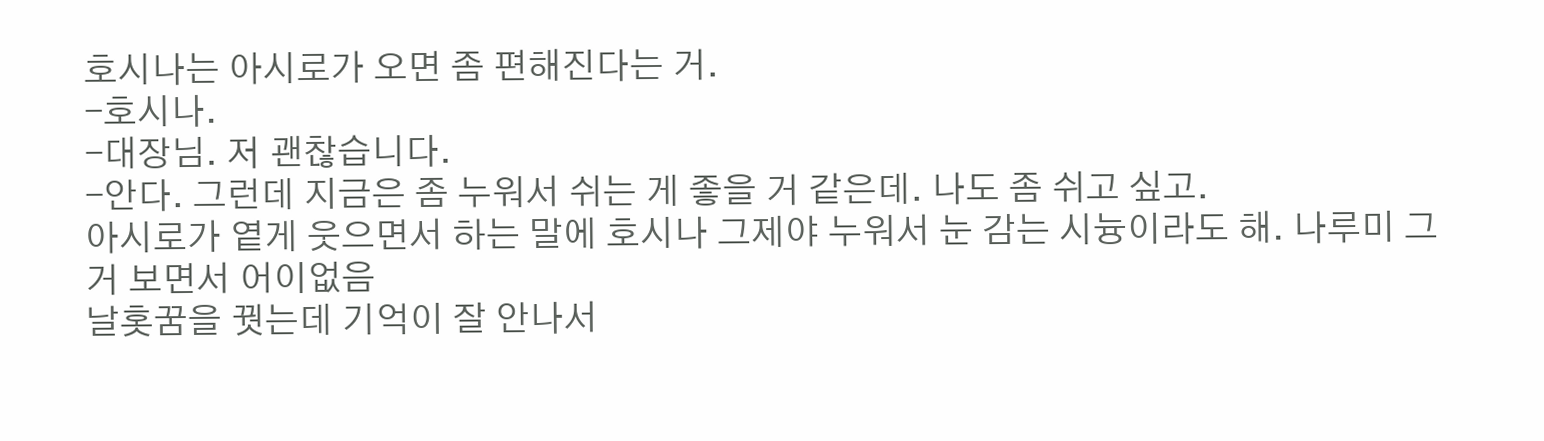호시나는 아시로가 오면 좀 편해진다는 거.
-호시나.
-대장님. 저 괜찮습니다.
-안다. 그런데 지금은 좀 누워서 쉬는 게 좋을 거 같은데. 나도 좀 쉬고 싶고.
아시로가 옅게 웃으면서 하는 말에 호시나 그제야 누워서 눈 감는 시늉이라도 해. 나루미 그거 보면서 어이없음
날홋꿈을 꿧는데 기억이 잘 안나서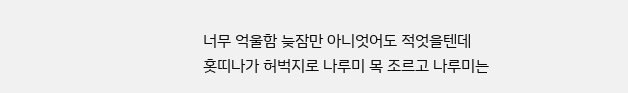너무 억울함 늦잠만 아니엇어도 적엇을텐데
홋띠나가 허벅지로 나루미 목 조르고 나루미는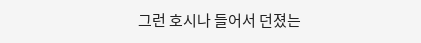그런 호시나 들어서 던졌는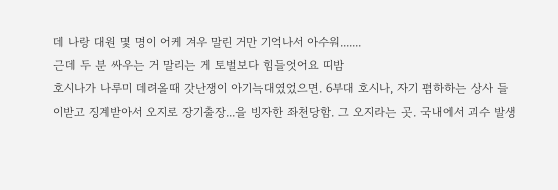데 나랑 대원 몇 명이 어케 겨우 말린 거만 기억나서 아수워.......
근데 두 분 싸우는 거 말리는 게 토벌보다 힘들엇어요 띠밤
호시나가 나루미 데려올때 갓난쟁이 아기늑대였었으면. 6부대 호시나, 자기 폄하하는 상사 들이받고 징계받아서 오지로 장기출장...을 빙자한 좌천당함. 그 오지라는 곳. 국내에서 괴수 발생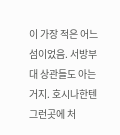이 가장 적은 어느 섬이었음. 서방부대 상관들도 아는거지. 호시나한텐 그런곳에 처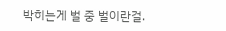박히는게 벌 중 벌이란걸.